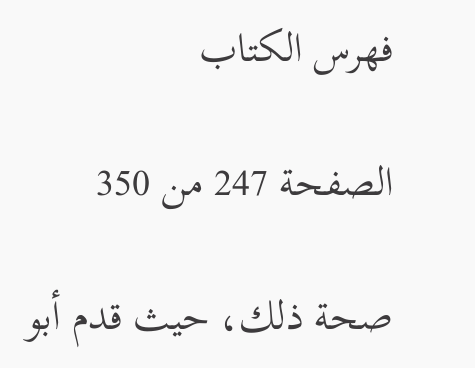فهرس الكتاب

الصفحة 247 من 350

صحة ذلك، حيث قدم أبو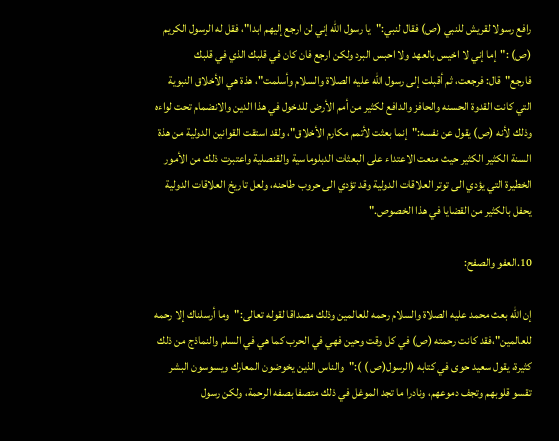رافع رسولا لقريش للنبي (ص) فقال لنبي:"يا رسول الله إني لن ارجع إليهم ابدا"، فقل له الرسول الكريم (ص) :"إما إني لا اخيس بالعهد ولا احبس البرد ولكن ارجع فان كان في قلبك الذي في قلبك فارجع"قال: فرجعت، ثم أقبلت إلى رسول الله عليه الصلاة والسلام وأسلمت"، هذة هي الأخلاق النبوية التي كانت القدوة الحسنه والحافز والدافع لكثير من أمم الأرض للدخول في هذا الدين والانضمام تحت لواءه وذلك لأنه (ص) يقول عن نفسه:"إنما بعثت لأتمم مكارم الأخلاق"، ولقد استقت القوانين الدولية من هذة السنة الكثير الكثير حيث منعت الاعتداء على البعثات الدبلوماسية والقنصلية واعتبرت ذلك من الأمور الخطيرة التي يؤدي الى توتر العلاقات الدولية وقد تؤدي الى حروب طاحنه، ولعل تاريخ العلاقات الدولية يحفل بالكثير من القضايا في هذا الخصوص."

10.العفو والصفح:

إن الله بعث محمد عليه الصلاة والسلام رحمه للعالمين وذلك مصداقا لقوله تعالى:"وما أرسلناك إلا رحمه للعالمين"،فقد كانت رحمته (ص) في كل وقت وحين فهي في الحرب كما هي في السلم والنماذج من ذلك كثيرة، يقول سعيد حوى في كتابه (الرسول(ص ) ):"والناس الذين يخوضون المعارك ويسوسون البشر تقسو قلوبهم وتجف دموعهم، ونادرا ما تجد الموغل في ذلك متصفا بصفه الرحمة، ولكن رسول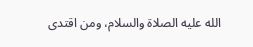الله عليه الصلاة والسلام، ومن اقتدى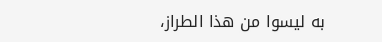به ليسوا من هذا الطراز،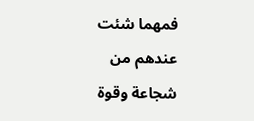فمهما شئت عندهم من شجاعة وقوة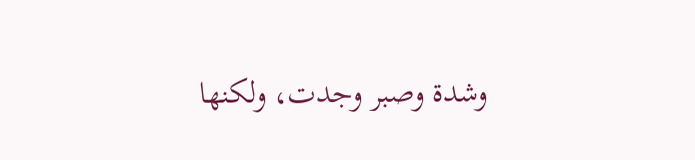وشدة وصبر وجدت، ولكنها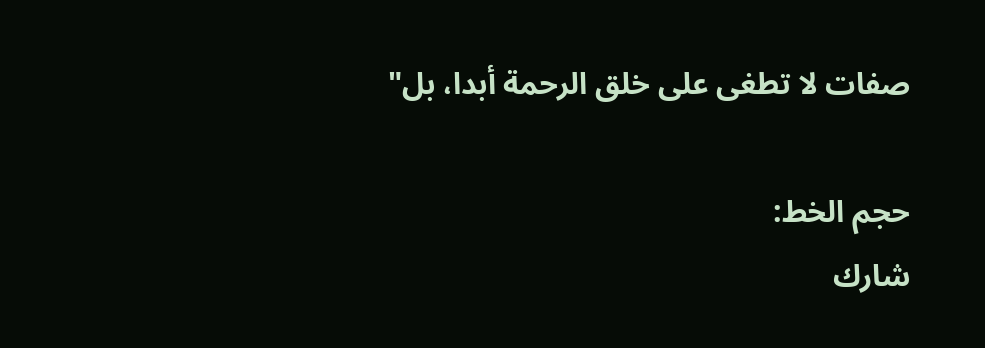صفات لا تطغى على خلق الرحمة أبدا، بل"

حجم الخط:
شارك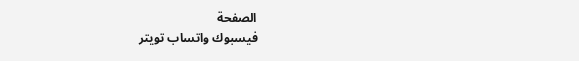الصفحة
فيسبوك واتساب تويتر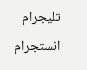تليجرام انستجرام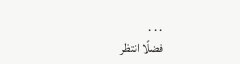. . .
فضلًا انتظر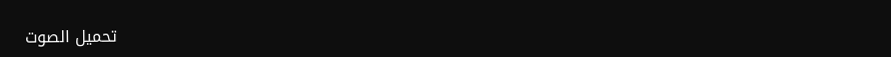تحميل الصوت